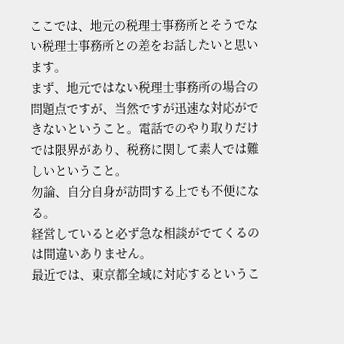ここでは、地元の税理士事務所とそうでない税理士事務所との差をお話したいと思います。
まず、地元ではない税理士事務所の場合の問題点ですが、当然ですが迅速な対応ができないということ。電話でのやり取りだけでは限界があり、税務に関して素人では難しいということ。
勿論、自分自身が訪問する上でも不便になる。
経営していると必ず急な相談がでてくるのは間違いありません。
最近では、東京都全域に対応するというこ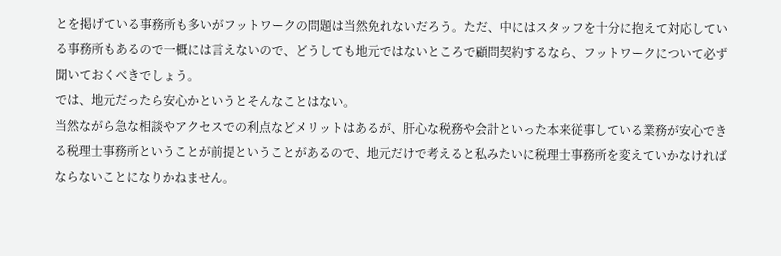とを掲げている事務所も多いがフットワークの問題は当然免れないだろう。ただ、中にはスタッフを十分に抱えて対応している事務所もあるので一概には言えないので、どうしても地元ではないところで顧問契約するなら、フットワークについて必ず聞いておくべきでしょう。
では、地元だったら安心かというとそんなことはない。
当然ながら急な相談やアクセスでの利点などメリットはあるが、肝心な税務や会計といった本来従事している業務が安心できる税理士事務所ということが前提ということがあるので、地元だけで考えると私みたいに税理士事務所を変えていかなければならないことになりかねません。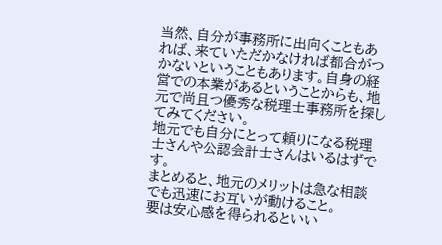当然、自分が事務所に出向くこともあれば、来ていただかなければ都合がつかないということもあります。自身の経営での本業があるということからも、地元で尚且つ優秀な税理士事務所を探してみてください。
地元でも自分にとって頼りになる税理士さんや公認会計士さんはいるはずです。
まとめると、地元のメリットは急な相談でも迅速にお互いが動けること。
要は安心感を得られるといい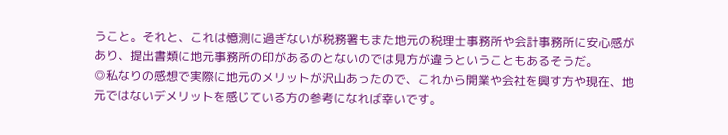うこと。それと、これは憶測に過ぎないが税務署もまた地元の税理士事務所や会計事務所に安心感があり、提出書類に地元事務所の印があるのとないのでは見方が違うということもあるそうだ。
◎私なりの感想で実際に地元のメリットが沢山あったので、これから開業や会社を興す方や現在、地元ではないデメリットを感じている方の参考になれば幸いです。